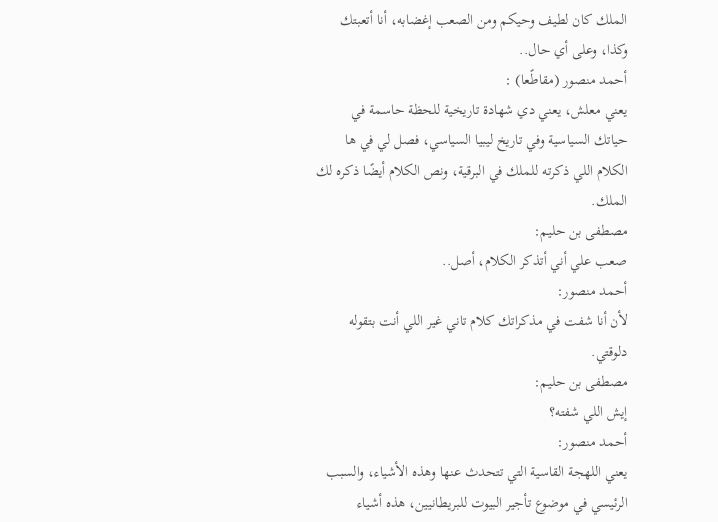الملك كان لطيف وحيكم ومن الصعب إغضابه، أنا أتعبتك وكذا، وعلى أي حال..
أحمد منصور (مقاطًعا) :
يعني معلش، يعني دي شهادة تاريخية للحظة حاسمة في حياتك السياسية وفي تاريخ ليبيا السياسي، فصل لي في ها الكلام اللي ذكرته للملك في البرقية، ونص الكلام أيضًا ذكره لك الملك.
مصطفى بن حليم:
صعب علي أني أتذكر الكلام، أصل..
أحمد منصور:
لأن أنا شفت في مذكراتك كلام تاني غير اللي أنت بتقوله دلوقتي.
مصطفى بن حليم:
إيش اللي شفته؟
أحمد منصور:
يعني اللهجة القاسية التي تتحدث عنها وهذه الأشياء، والسبب الرئيسي في موضوع تأجير البيوت للبريطانيين، هذه أشياء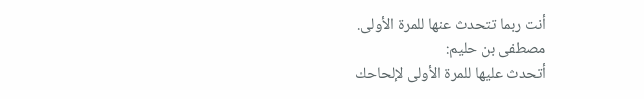أنت ربما تتحدث عنها للمرة الأولى.
مصطفى بن حليم:
أتحدث عليها للمرة الأولى لإلحاحك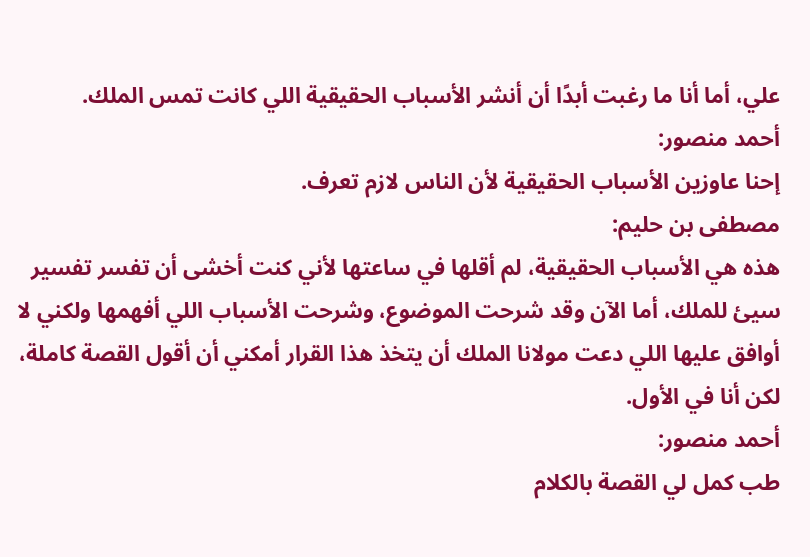علي، أما أنا ما رغبت أبدًا أن أنشر الأسباب الحقيقية اللي كانت تمس الملك.
أحمد منصور:
إحنا عاوزين الأسباب الحقيقية لأن الناس لازم تعرف.
مصطفى بن حليم:
هذه هي الأسباب الحقيقية، لم أقلها في ساعتها لأني كنت أخشى أن تفسر تفسير سيئ للملك، أما الآن وقد شرحت الموضوع، وشرحت الأسباب اللي أفهمها ولكني لا أوافق عليها اللي دعت مولانا الملك أن يتخذ هذا القرار أمكني أن أقول القصة كاملة، لكن أنا في الأول.
أحمد منصور:
طب كمل لي القصة بالكلام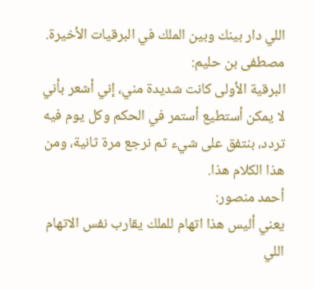اللي دار بينك وبين الملك في البرقيات الأخيرة.
مصطفى بن حليم:
البرقية الأولى كانت شديدة مني، إني أشعر بأني لا يمكن أستطيع أستمر في الحكم وكل يوم فيه تردد، بنتفق على شيء ثم نرجع مرة ثانية، ومن هذا الكلام هذا.
أحمد منصور:
يعني أليس هذا اتهام للملك يقارب نفس الاتهام اللي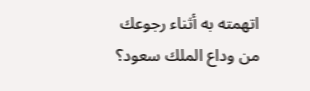اتهمته به أثناء رجوعك من وداع الملك سعود؟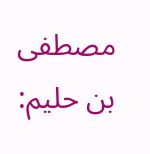مصطفى بن حليم: